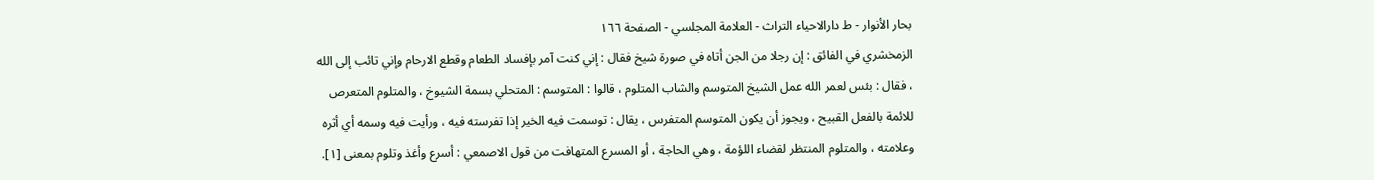بحار الأنوار - ط دارالاحیاء التراث - العلامة المجلسي - الصفحة ١٦٦
الزمخشري في الفائق : إن رجلا من الجن أتاه في صورة شيخ فقال : إني كنت آمر بإفساد الطعام وقطع الارحام وإني تائب إلى الله ، فقال : بئس لعمر الله عمل الشيخ المتوسم والشاب المتلوم ، قالوا : المتوسم : المتحلي بسمة الشيوخ ، والمتلوم المتعرص للائمة بالفعل القبيح ، ويجوز أن يكون المتوسم المتفرس ، يقال : توسمت فيه الخير إذا تفرسته فيه ، ورأيت فيه وسمه أي أثره وعلامته ، والمتلوم المنتظر لقضاء اللؤمة ، وهي الحاجة ، أو المسرع المتهافت من قول الاصمعي : أسرع وأغذ وتلوم بمعنى [١].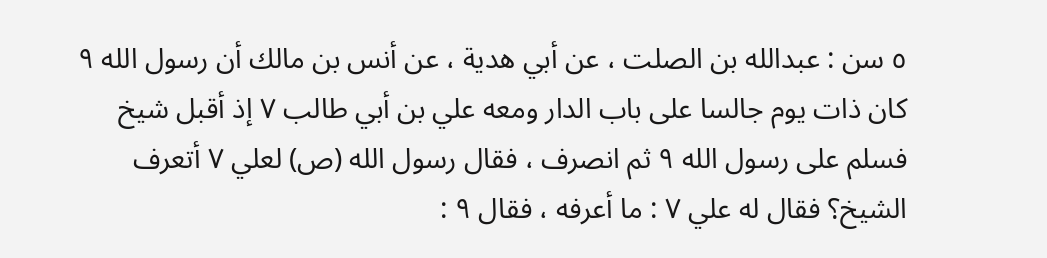٥ سن : عبدالله بن الصلت ، عن أبي هدية ، عن أنس بن مالك أن رسول الله ٩ كان ذات يوم جالسا على باب الدار ومعه علي بن أبي طالب ٧ إذ أقبل شيخ فسلم على رسول الله ٩ ثم انصرف ، فقال رسول الله (ص) لعلي ٧ أتعرف الشيخ؟ فقال له علي ٧ : ما أعرفه ، فقال ٩ :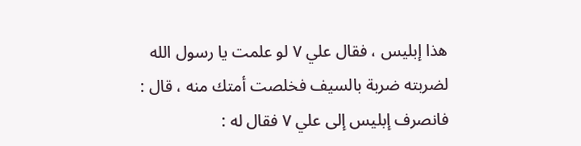هذا إبليس ، فقال علي ٧ لو علمت يا رسول الله لضربته ضربة بالسيف فخلصت أمتك منه ، قال : فانصرف إبليس إلى علي ٧ فقال له :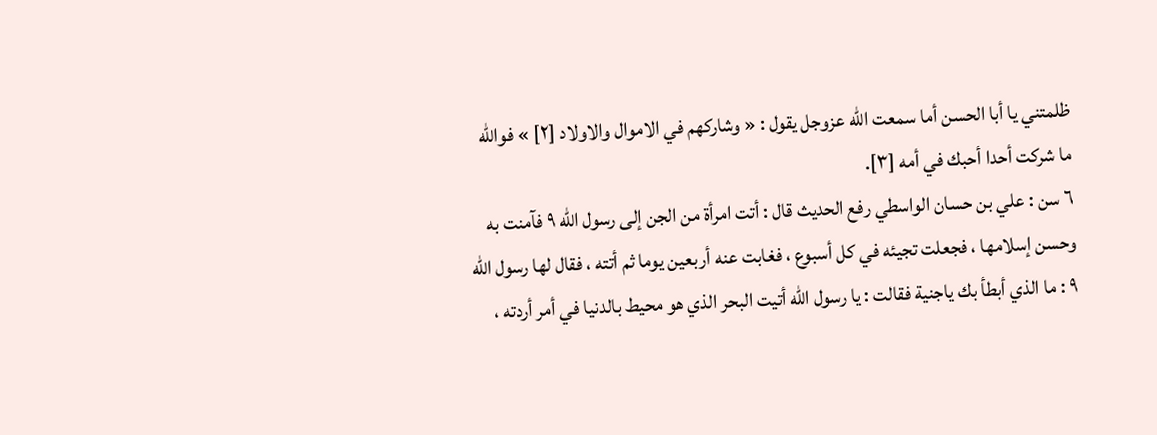ظلمتني يا أبا الحسن أما سمعت الله عزوجل يقول : « وشاركهم في الاموال والاولاد [٢] » فوالله ما شركت أحدا أحبك في أمه [٣].
٦ سن : علي بن حسان الواسطي رفع الحديث قال : أتت امرأة من الجن إلى رسول الله ٩ فآمنت به وحسن إسلامها ، فجعلت تجيئه في كل أسبوع ، فغابت عنه أربعين يوما ثم أتته ، فقال لها رسول الله ٩ : ما الذي أبطأ بك ياجنية فقالت : يا رسول الله أتيت البحر الذي هو محيط بالدنيا في أمر أردته ،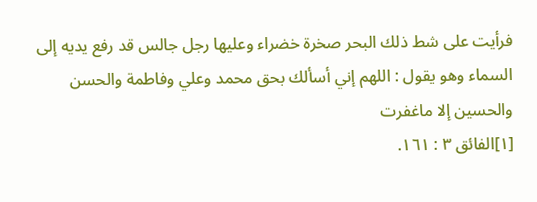فرأيت على شط ذلك البحر صخرة خضراء وعليها رجل جالس قد رفع يديه إلى السماء وهو يقول : اللهم إني أسألك بحق محمد وعلي وفاطمة والحسن والحسين إلا ماغفرت
[١]الفائق ٣ : ١٦١.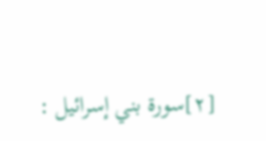[٢]سورة بني إسرائيل :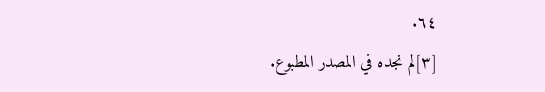٦٤.
[٣]لم نجده في المصدر المطبوع.